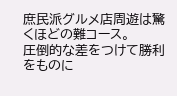庶民派グルメ店周遊は驚くほどの難コース。
圧倒的な差をつけて勝利をものに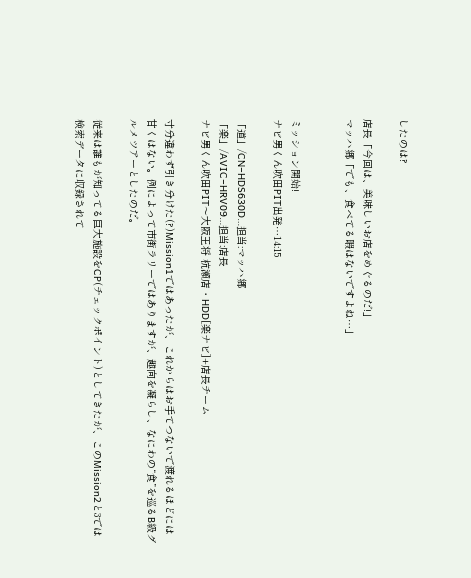したのは?

店長「今回は、美味しいお店をめぐるのだ!」
マッハ郷「でも、食べてる暇はないですよね…」


ミッション開始!
ナビ男くん吹田PIT出発…14:15

「道」/CN−HDS630D…担当:マッハ郷
「楽」/AVIC−HRV09…担当:店長
ナビ男くん吹田PIT〜大阪王将 杭瀬店・HDD[楽ナビ]+店長チーム

寸分違わず引き分けた(?)Mission1ではあったが、これからはお手てつないで渡れるほどには甘くはない。例によって市街ラリーではありますが、趣向を凝らし、なにわの“食”を巡るB級グルメツアーとしたのだ。

従来は誰もが知ってる巨大施設をCP(チェックポイント)としてきたが、このMission2と3では検索データに収録されて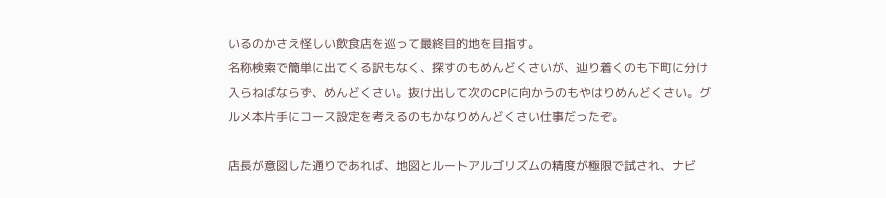いるのかさえ怪しい飲食店を巡って最終目的地を目指す。
名称検索で簡単に出てくる訳もなく、探すのもめんどくさいが、辿り着くのも下町に分け入らねばならず、めんどくさい。抜け出して次のCPに向かうのもやはりめんどくさい。グルメ本片手にコース設定を考えるのもかなりめんどくさい仕事だったぞ。

店長が意図した通りであれば、地図とルートアルゴリズムの精度が極限で試され、ナビ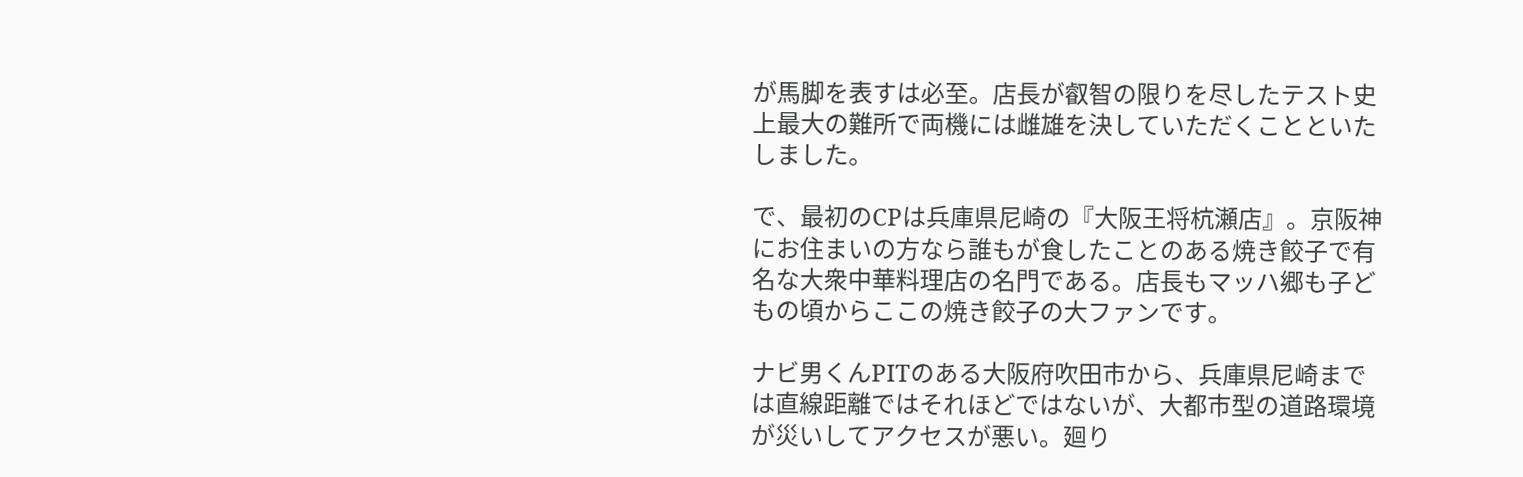が馬脚を表すは必至。店長が叡智の限りを尽したテスト史上最大の難所で両機には雌雄を決していただくことといたしました。

で、最初のCPは兵庫県尼崎の『大阪王将杭瀬店』。京阪神にお住まいの方なら誰もが食したことのある焼き餃子で有名な大衆中華料理店の名門である。店長もマッハ郷も子どもの頃からここの焼き餃子の大ファンです。

ナビ男くんPITのある大阪府吹田市から、兵庫県尼崎までは直線距離ではそれほどではないが、大都市型の道路環境が災いしてアクセスが悪い。廻り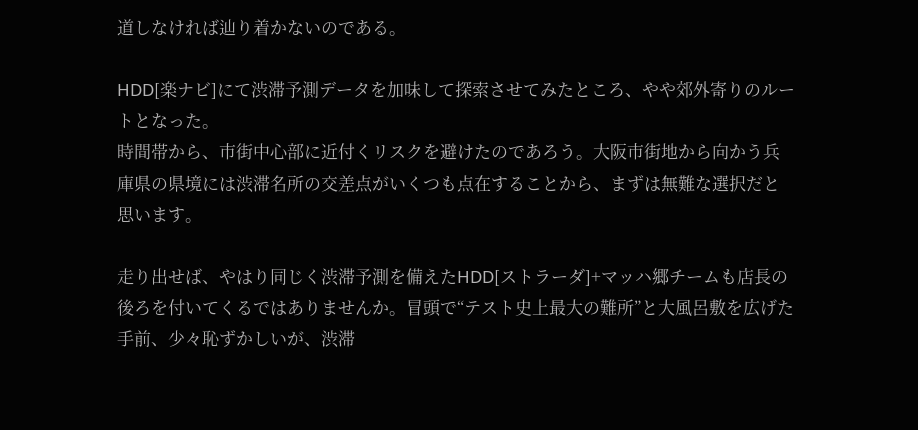道しなければ辿り着かないのである。

HDD[楽ナビ]にて渋滞予測データを加味して探索させてみたところ、やや郊外寄りのルートとなった。
時間帯から、市街中心部に近付くリスクを避けたのであろう。大阪市街地から向かう兵庫県の県境には渋滞名所の交差点がいくつも点在することから、まずは無難な選択だと思います。

走り出せば、やはり同じく渋滞予測を備えたHDD[ストラーダ]+マッハ郷チームも店長の後ろを付いてくるではありませんか。冒頭で“テスト史上最大の難所”と大風呂敷を広げた手前、少々恥ずかしいが、渋滞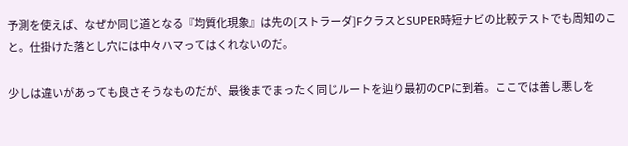予測を使えば、なぜか同じ道となる『均質化現象』は先の[ストラーダ]FクラスとSUPER時短ナビの比較テストでも周知のこと。仕掛けた落とし穴には中々ハマってはくれないのだ。

少しは違いがあっても良さそうなものだが、最後までまったく同じルートを辿り最初のCPに到着。ここでは善し悪しを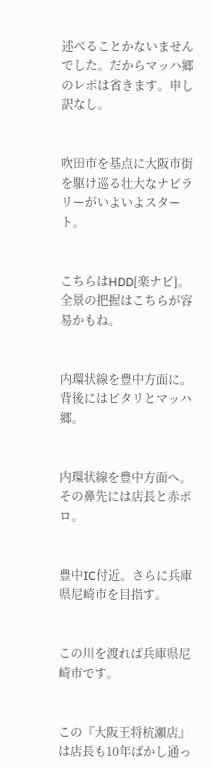述べることかないませんでした。だからマッハ郷のレポは省きます。申し訳なし。


吹田市を基点に大阪市街を駆け巡る壮大なナビラリーがいよいよスタート。


こちらはHDD[楽ナビ]。全景の把握はこちらが容易かもね。


内環状線を豊中方面に。背後にはピタリとマッハ郷。


内環状線を豊中方面へ。その鼻先には店長と赤ポロ。


豊中IC付近。さらに兵庫県尼崎市を目指す。


この川を渡れば兵庫県尼崎市です。


この『大阪王将杭瀬店』は店長も10年ばかし通っ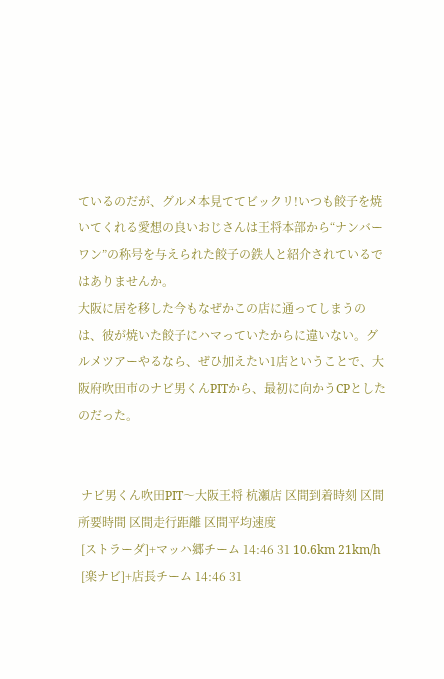ているのだが、グルメ本見ててビックリ!いつも餃子を焼いてくれる愛想の良いおじさんは王将本部から“ナンバーワン”の称号を与えられた餃子の鉄人と紹介されているではありませんか。
大阪に居を移した今もなぜかこの店に通ってしまうのは、彼が焼いた餃子にハマっていたからに違いない。グルメツアーやるなら、ぜひ加えたい1店ということで、大阪府吹田市のナビ男くんPITから、最初に向かうCPとしたのだった。


 ナビ男くん吹田PIT〜大阪王将 杭瀬店 区間到着時刻 区間所要時間 区間走行距離 区間平均速度
 [ストラーダ]+マッハ郷チーム 14:46 31 10.6km 21km/h
 [楽ナビ]+店長チーム 14:46 31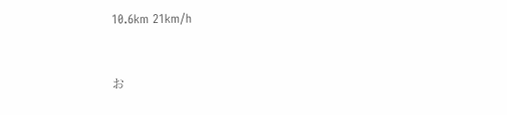10.6km 21km/h



お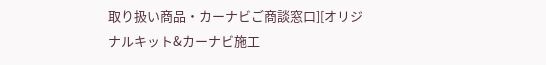取り扱い商品・カーナビご商談窓口][オリジナルキット&カーナビ施工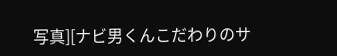写真][ナビ男くんこだわりのサ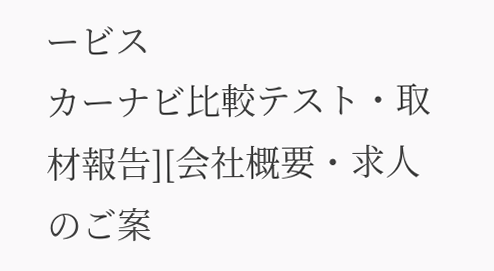ービス
カーナビ比較テスト・取材報告][会社概要・求人のご案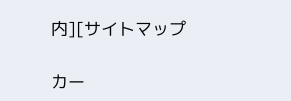内][サイトマップ

カー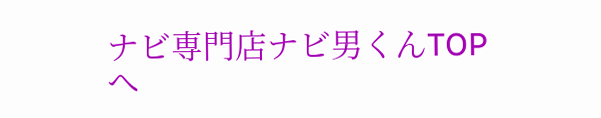ナビ専門店ナビ男くんTOPへ